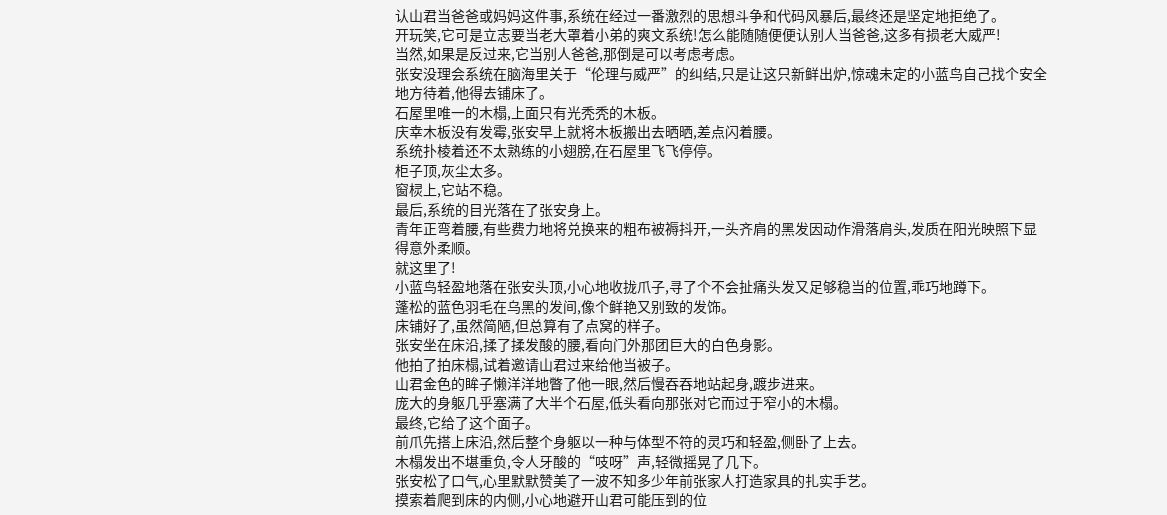认山君当爸爸或妈妈这件事,系统在经过一番激烈的思想斗争和代码风暴后,最终还是坚定地拒绝了。
开玩笑,它可是立志要当老大罩着小弟的爽文系统!怎么能随随便便认别人当爸爸,这多有损老大威严!
当然,如果是反过来,它当别人爸爸,那倒是可以考虑考虑。
张安没理会系统在脑海里关于“伦理与威严”的纠结,只是让这只新鲜出炉,惊魂未定的小蓝鸟自己找个安全地方待着,他得去铺床了。
石屋里唯一的木榻,上面只有光秃秃的木板。
庆幸木板没有发霉,张安早上就将木板搬出去晒晒,差点闪着腰。
系统扑棱着还不太熟练的小翅膀,在石屋里飞飞停停。
柜子顶,灰尘太多。
窗棂上,它站不稳。
最后,系统的目光落在了张安身上。
青年正弯着腰,有些费力地将兑换来的粗布被褥抖开,一头齐肩的黑发因动作滑落肩头,发质在阳光映照下显得意外柔顺。
就这里了!
小蓝鸟轻盈地落在张安头顶,小心地收拢爪子,寻了个不会扯痛头发又足够稳当的位置,乖巧地蹲下。
蓬松的蓝色羽毛在乌黑的发间,像个鲜艳又别致的发饰。
床铺好了,虽然简陋,但总算有了点窝的样子。
张安坐在床沿,揉了揉发酸的腰,看向门外那团巨大的白色身影。
他拍了拍床榻,试着邀请山君过来给他当被子。
山君金色的眸子懒洋洋地瞥了他一眼,然后慢吞吞地站起身,踱步进来。
庞大的身躯几乎塞满了大半个石屋,低头看向那张对它而过于窄小的木榻。
最终,它给了这个面子。
前爪先搭上床沿,然后整个身躯以一种与体型不符的灵巧和轻盈,侧卧了上去。
木榻发出不堪重负,令人牙酸的“吱呀”声,轻微摇晃了几下。
张安松了口气,心里默默赞美了一波不知多少年前张家人打造家具的扎实手艺。
摸索着爬到床的内侧,小心地避开山君可能压到的位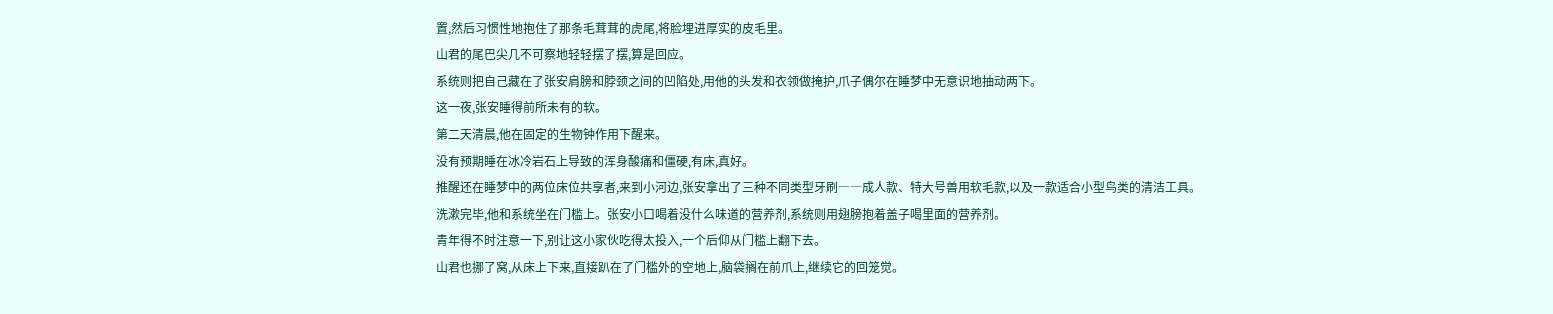置,然后习惯性地抱住了那条毛茸茸的虎尾,将脸埋进厚实的皮毛里。
山君的尾巴尖几不可察地轻轻摆了摆,算是回应。
系统则把自己藏在了张安肩膀和脖颈之间的凹陷处,用他的头发和衣领做掩护,爪子偶尔在睡梦中无意识地抽动两下。
这一夜,张安睡得前所未有的软。
第二天清晨,他在固定的生物钟作用下醒来。
没有预期睡在冰冷岩石上导致的浑身酸痛和僵硬,有床,真好。
推醒还在睡梦中的两位床位共享者,来到小河边,张安拿出了三种不同类型牙刷――成人款、特大号兽用软毛款,以及一款适合小型鸟类的清洁工具。
洗漱完毕,他和系统坐在门槛上。张安小口喝着没什么味道的营养剂,系统则用翅膀抱着盖子喝里面的营养剂。
青年得不时注意一下,别让这小家伙吃得太投入,一个后仰从门槛上翻下去。
山君也挪了窝,从床上下来,直接趴在了门槛外的空地上,脑袋搁在前爪上,继续它的回笼觉。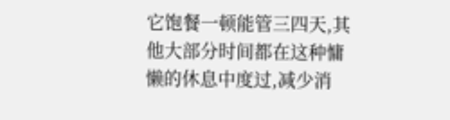它饱餐一顿能管三四天,其他大部分时间都在这种慵懒的休息中度过,减少消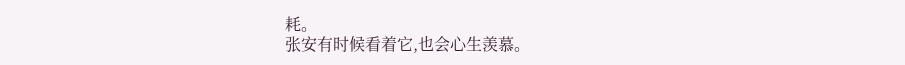耗。
张安有时候看着它,也会心生羡慕。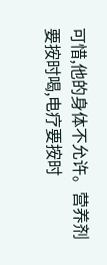可惜,他的身体不允许。营养剂要按时喝,电疗要按时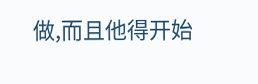做,而且他得开始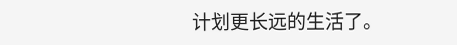计划更长远的生活了。